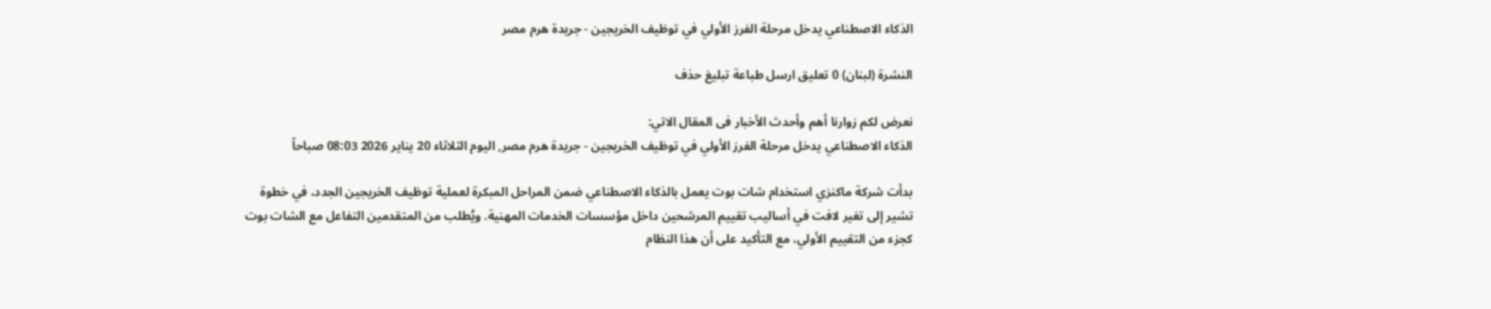الذكاء الاصطناعي يدخل مرحلة الفرز الأولي في توظيف الخريجين - جريدة هرم مصر

النشرة (لبنان) 0 تعليق ارسل طباعة تبليغ حذف

نعرض لكم زوارنا أهم وأحدث الأخبار فى المقال الاتي:
الذكاء الاصطناعي يدخل مرحلة الفرز الأولي في توظيف الخريجين - جريدة هرم مصر, اليوم الثلاثاء 20 يناير 2026 08:03 صباحاً

بدأت شركة ماكنزي استخدام شات بوت يعمل بالذكاء الاصطناعي ضمن المراحل المبكرة لعملية توظيف الخريجين الجدد، في خطوة تشير إلى تغير لافت في أساليب تقييم المرشحين داخل مؤسسات الخدمات المهنية. ويُطلب من المتقدمين التفاعل مع الشات بوت كجزء من التقييم الأولي، مع التأكيد على أن هذا النظام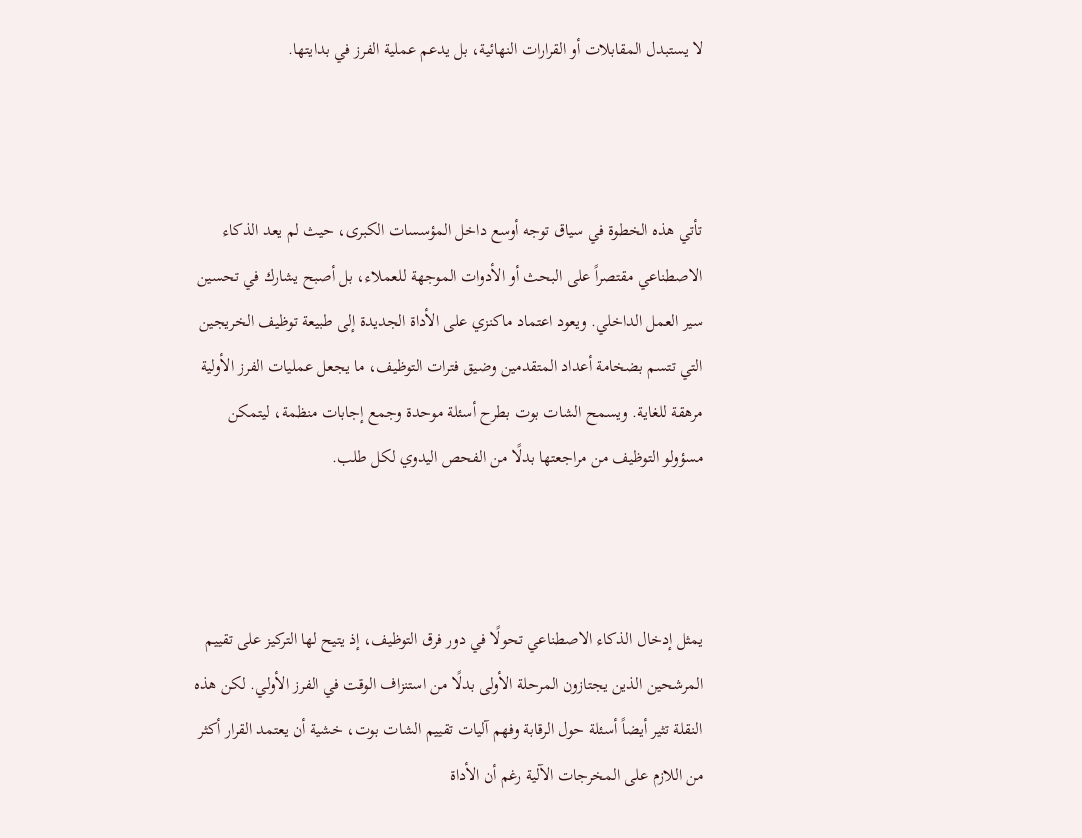لا يستبدل المقابلات أو القرارات النهائية، بل يدعم عملية الفرز في بدايتها.



تأتي هذه الخطوة في سياق توجه أوسع داخل المؤسسات الكبرى، حيث لم يعد الذكاء الاصطناعي مقتصراً على البحث أو الأدوات الموجهة للعملاء، بل أصبح يشارك في تحسين سير العمل الداخلي. ويعود اعتماد ماكنزي على الأداة الجديدة إلى طبيعة توظيف الخريجين التي تتسم بضخامة أعداد المتقدمين وضيق فترات التوظيف، ما يجعل عمليات الفرز الأولية مرهقة للغاية. ويسمح الشات بوت بطرح أسئلة موحدة وجمع إجابات منظمة، ليتمكن مسؤولو التوظيف من مراجعتها بدلًا من الفحص اليدوي لكل طلب.



يمثل إدخال الذكاء الاصطناعي تحولًا في دور فرق التوظيف، إذ يتيح لها التركيز على تقييم المرشحين الذين يجتازون المرحلة الأولى بدلًا من استنزاف الوقت في الفرز الأولي. لكن هذه النقلة تثير أيضاً أسئلة حول الرقابة وفهم آليات تقييم الشات بوت، خشية أن يعتمد القرار أكثر من اللازم على المخرجات الآلية رغم أن الأداة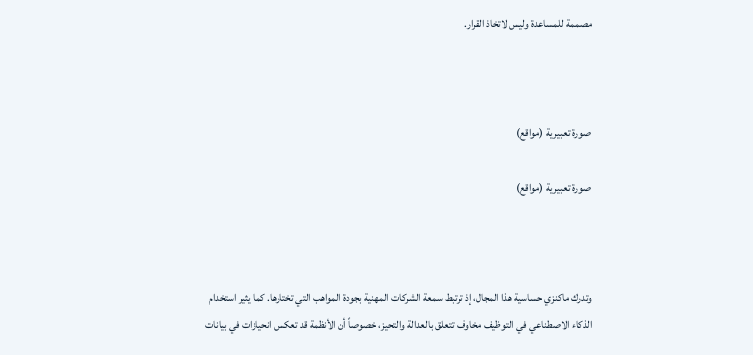مصممة للمساعدة وليس لاتخاذ القرار.



صورة تعبيرية (مواقع)

صورة تعبيرية (مواقع)



وتدرك ماكنزي حساسية هذا المجال، إذ ترتبط سمعة الشركات المهنية بجودة المواهب التي تختارها. كما يثير استخدام الذكاء الاصطناعي في التوظيف مخاوف تتعلق بالعدالة والتحيز، خصوصاً أن الأنظمة قد تعكس انحيازات في بيانات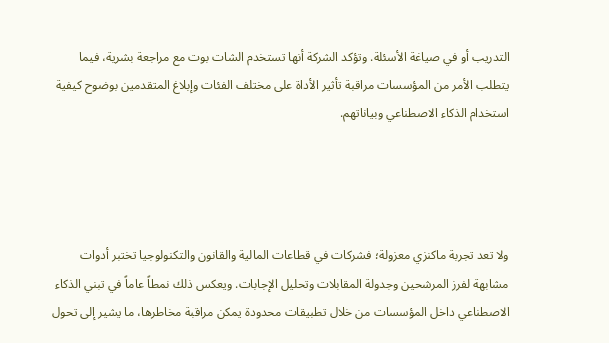التدريب أو في صياغة الأسئلة. وتؤكد الشركة أنها تستخدم الشات بوت مع مراجعة بشرية، فيما يتطلب الأمر من المؤسسات مراقبة تأثير الأداة على مختلف الفئات وإبلاغ المتقدمين بوضوح كيفية استخدام الذكاء الاصطناعي وبياناتهم.




ولا تعد تجربة ماكنزي معزولة؛ فشركات في قطاعات المالية والقانون والتكنولوجيا تختبر أدوات مشابهة لفرز المرشحين وجدولة المقابلات وتحليل الإجابات. ويعكس ذلك نمطاً عاماً في تبني الذكاء الاصطناعي داخل المؤسسات من خلال تطبيقات محدودة يمكن مراقبة مخاطرها، ما يشير إلى تحول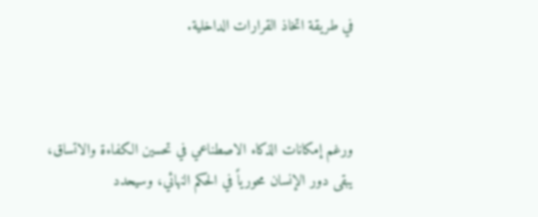في طريقة اتخاذ القرارات الداخلية.



ورغم إمكانات الذكاء الاصطناعي في تحسين الكفاءة والاتساق، يبقى دور الإنسان محورياً في الحكم النهائي، وسيحدد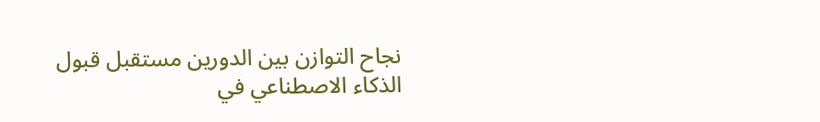نجاح التوازن بين الدورين مستقبل قبول الذكاء الاصطناعي في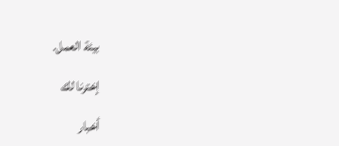بيئة العمل.

إخترنا لك

أخبار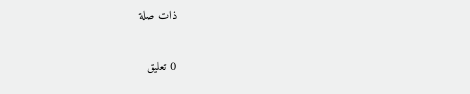ذات صلة

0 تعليق